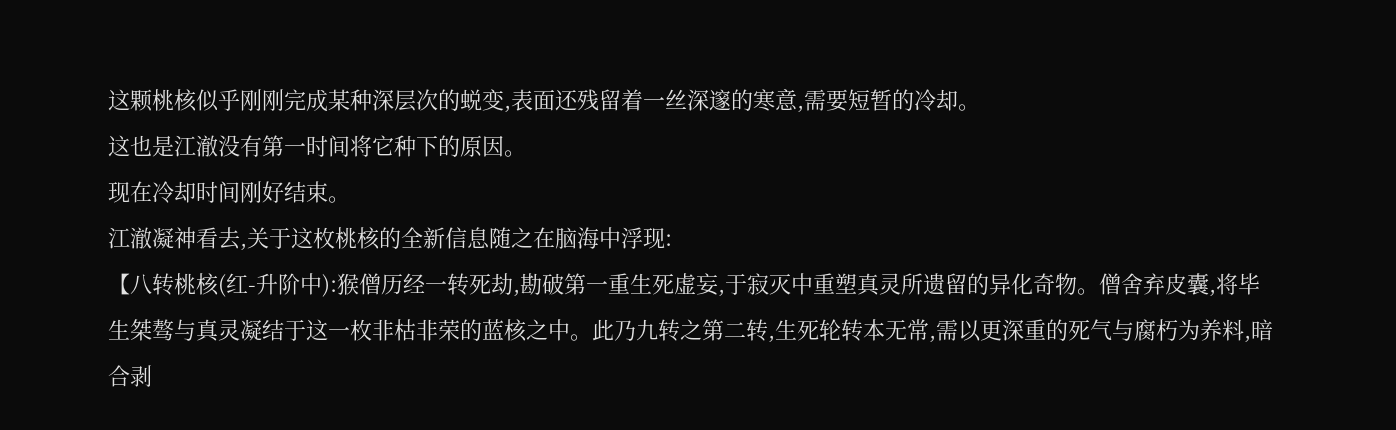这颗桃核似乎刚刚完成某种深层次的蜕变,表面还残留着一丝深邃的寒意,需要短暂的冷却。
这也是江澈没有第一时间将它种下的原因。
现在冷却时间刚好结束。
江澈凝神看去,关于这枚桃核的全新信息随之在脑海中浮现:
【八转桃核(红-升阶中):猴僧历经一转死劫,勘破第一重生死虚妄,于寂灭中重塑真灵所遗留的异化奇物。僧舍弃皮囊,将毕生桀骜与真灵凝结于这一枚非枯非荣的蓝核之中。此乃九转之第二转,生死轮转本无常,需以更深重的死气与腐朽为养料,暗合剥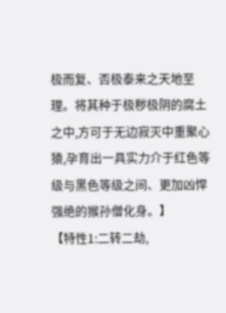极而复、否极泰来之天地至理。将其种于极秽极阴的腐土之中,方可于无边寂灭中重聚心猿,孕育出一具实力介于红色等级与黑色等级之间、更加凶悍强绝的猴孙僧化身。】
【特性1:二转二劫,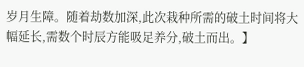岁月生障。随着劫数加深,此次栽种所需的破土时间将大幅延长,需数个时辰方能吸足养分,破土而出。】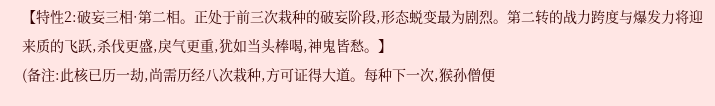【特性2:破妄三相·第二相。正处于前三次栽种的破妄阶段,形态蜕变最为剧烈。第二转的战力跨度与爆发力将迎来质的飞跃,杀伐更盛,戾气更重,犹如当头棒喝,神鬼皆愁。】
(备注:此核已历一劫,尚需历经八次栽种,方可证得大道。每种下一次,猴孙僧便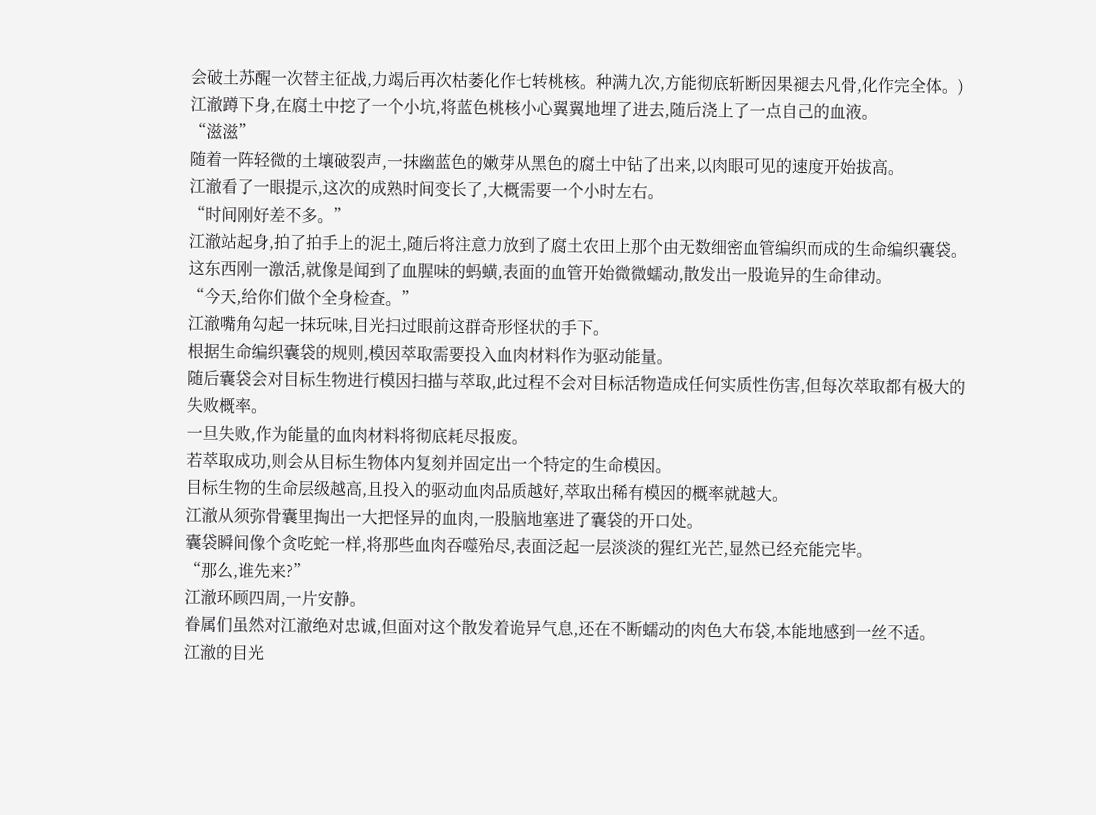会破土苏醒一次替主征战,力竭后再次枯萎化作七转桃核。种满九次,方能彻底斩断因果褪去凡骨,化作完全体。)
江澈蹲下身,在腐土中挖了一个小坑,将蓝色桃核小心翼翼地埋了进去,随后浇上了一点自己的血液。
“滋滋”
随着一阵轻微的土壤破裂声,一抹幽蓝色的嫩芽从黑色的腐土中钻了出来,以肉眼可见的速度开始拔高。
江澈看了一眼提示,这次的成熟时间变长了,大概需要一个小时左右。
“时间刚好差不多。”
江澈站起身,拍了拍手上的泥土,随后将注意力放到了腐土农田上那个由无数细密血管编织而成的生命编织囊袋。
这东西刚一激活,就像是闻到了血腥味的蚂蟥,表面的血管开始微微蠕动,散发出一股诡异的生命律动。
“今天,给你们做个全身检查。”
江澈嘴角勾起一抹玩味,目光扫过眼前这群奇形怪状的手下。
根据生命编织囊袋的规则,模因萃取需要投入血肉材料作为驱动能量。
随后囊袋会对目标生物进行模因扫描与萃取,此过程不会对目标活物造成任何实质性伤害,但每次萃取都有极大的失败概率。
一旦失败,作为能量的血肉材料将彻底耗尽报废。
若萃取成功,则会从目标生物体内复刻并固定出一个特定的生命模因。
目标生物的生命层级越高,且投入的驱动血肉品质越好,萃取出稀有模因的概率就越大。
江澈从须弥骨囊里掏出一大把怪异的血肉,一股脑地塞进了囊袋的开口处。
囊袋瞬间像个贪吃蛇一样,将那些血肉吞噬殆尽,表面泛起一层淡淡的猩红光芒,显然已经充能完毕。
“那么,谁先来?”
江澈环顾四周,一片安静。
眷属们虽然对江澈绝对忠诚,但面对这个散发着诡异气息,还在不断蠕动的肉色大布袋,本能地感到一丝不适。
江澈的目光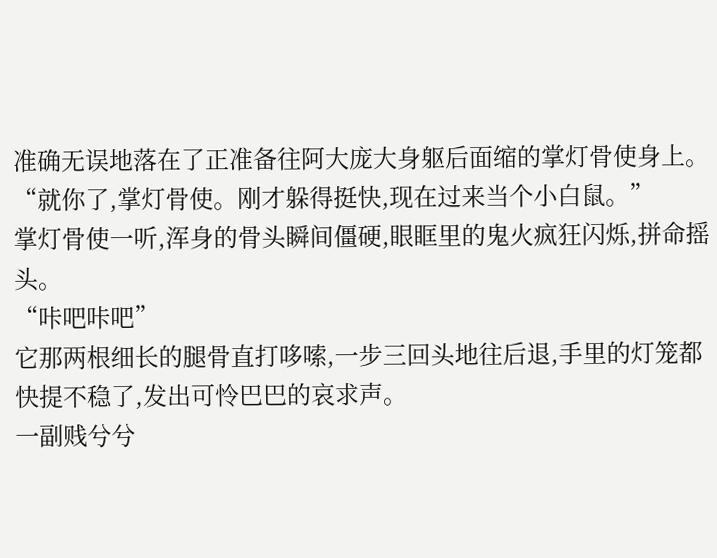准确无误地落在了正准备往阿大庞大身躯后面缩的掌灯骨使身上。
“就你了,掌灯骨使。刚才躲得挺快,现在过来当个小白鼠。”
掌灯骨使一听,浑身的骨头瞬间僵硬,眼眶里的鬼火疯狂闪烁,拼命摇头。
“咔吧咔吧”
它那两根细长的腿骨直打哆嗦,一步三回头地往后退,手里的灯笼都快提不稳了,发出可怜巴巴的哀求声。
一副贱兮兮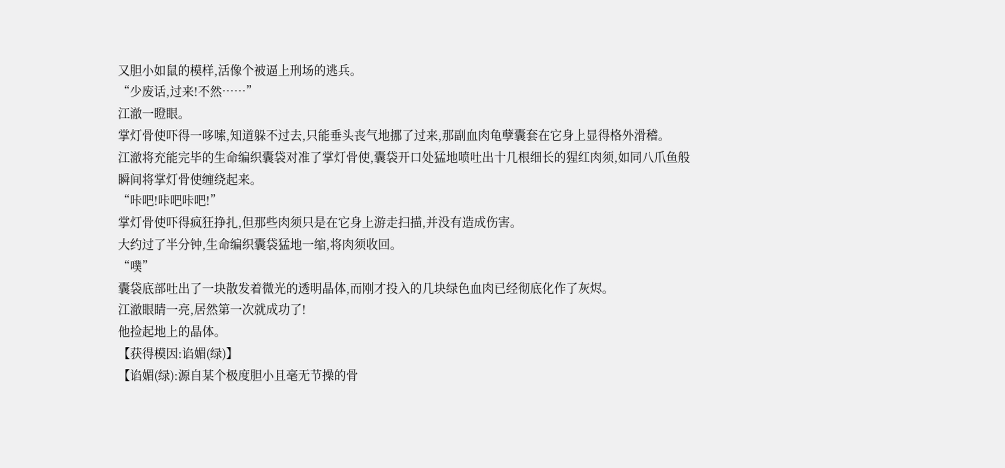又胆小如鼠的模样,活像个被逼上刑场的逃兵。
“少废话,过来!不然……”
江澈一瞪眼。
掌灯骨使吓得一哆嗦,知道躲不过去,只能垂头丧气地挪了过来,那副血肉龟孽囊套在它身上显得格外滑稽。
江澈将充能完毕的生命编织囊袋对准了掌灯骨使,囊袋开口处猛地喷吐出十几根细长的猩红肉须,如同八爪鱼般瞬间将掌灯骨使缠绕起来。
“咔吧!咔吧咔吧!”
掌灯骨使吓得疯狂挣扎,但那些肉须只是在它身上游走扫描,并没有造成伤害。
大约过了半分钟,生命编织囊袋猛地一缩,将肉须收回。
“噗”
囊袋底部吐出了一块散发着微光的透明晶体,而刚才投入的几块绿色血肉已经彻底化作了灰烬。
江澈眼睛一亮,居然第一次就成功了!
他捡起地上的晶体。
【获得模因:谄媚(绿)】
【谄媚(绿):源自某个极度胆小且毫无节操的骨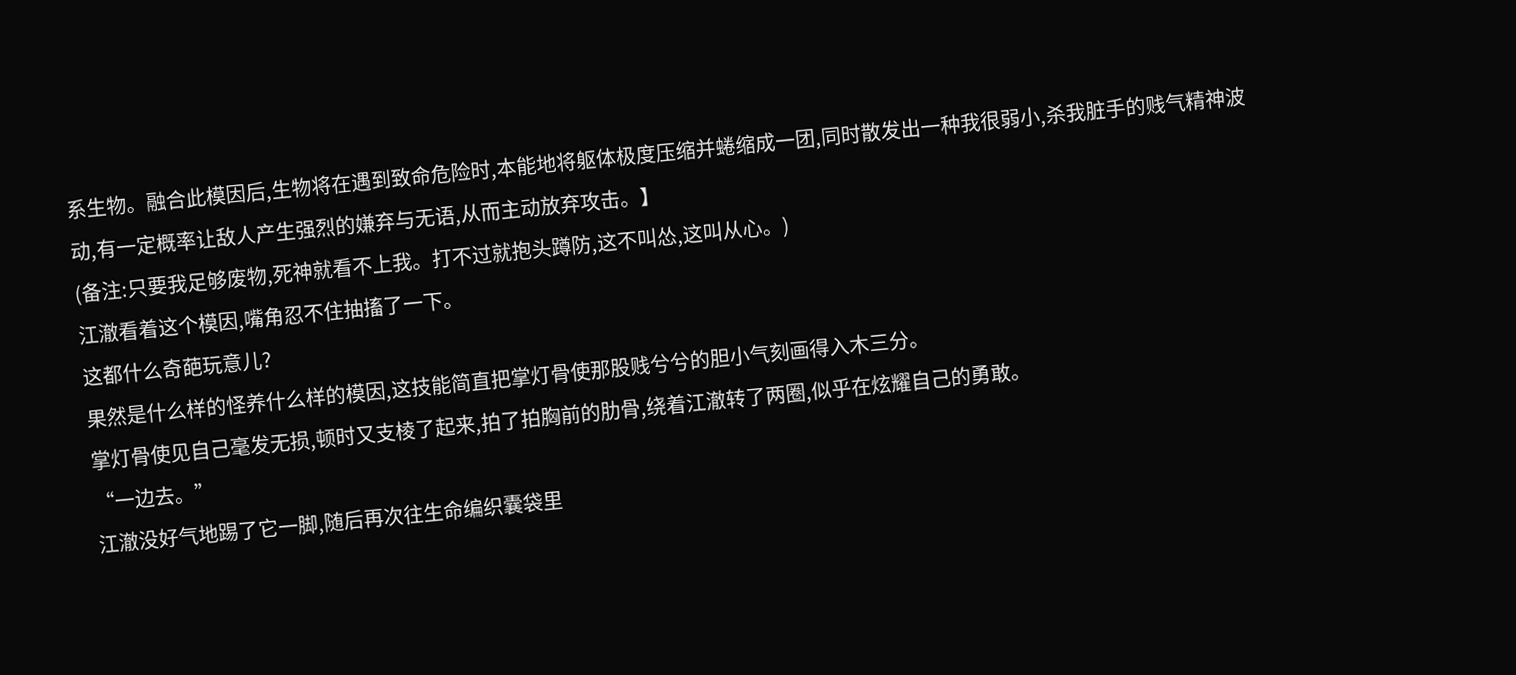系生物。融合此模因后,生物将在遇到致命危险时,本能地将躯体极度压缩并蜷缩成一团,同时散发出一种我很弱小,杀我脏手的贱气精神波动,有一定概率让敌人产生强烈的嫌弃与无语,从而主动放弃攻击。】
(备注:只要我足够废物,死神就看不上我。打不过就抱头蹲防,这不叫怂,这叫从心。)
江澈看着这个模因,嘴角忍不住抽搐了一下。
这都什么奇葩玩意儿?
果然是什么样的怪养什么样的模因,这技能简直把掌灯骨使那股贱兮兮的胆小气刻画得入木三分。
掌灯骨使见自己毫发无损,顿时又支棱了起来,拍了拍胸前的肋骨,绕着江澈转了两圈,似乎在炫耀自己的勇敢。
“一边去。”
江澈没好气地踢了它一脚,随后再次往生命编织囊袋里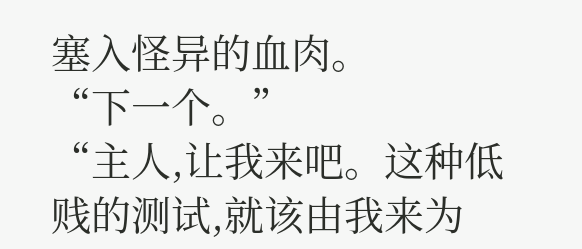塞入怪异的血肉。
“下一个。”
“主人,让我来吧。这种低贱的测试,就该由我来为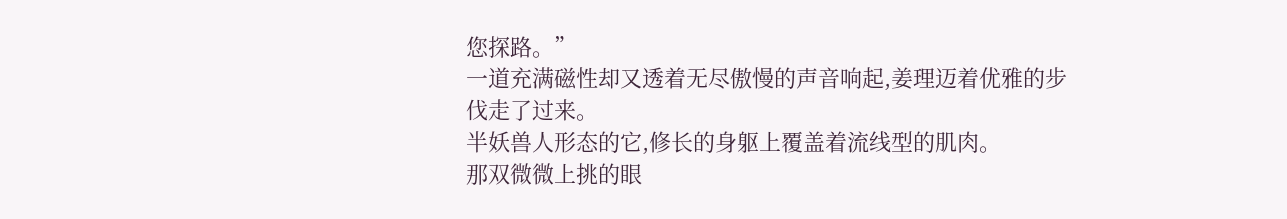您探路。”
一道充满磁性却又透着无尽傲慢的声音响起,姜理迈着优雅的步伐走了过来。
半妖兽人形态的它,修长的身躯上覆盖着流线型的肌肉。
那双微微上挑的眼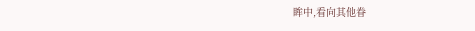眸中,看向其他眷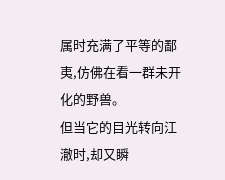属时充满了平等的鄙夷,仿佛在看一群未开化的野兽。
但当它的目光转向江澈时,却又瞬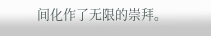间化作了无限的崇拜。